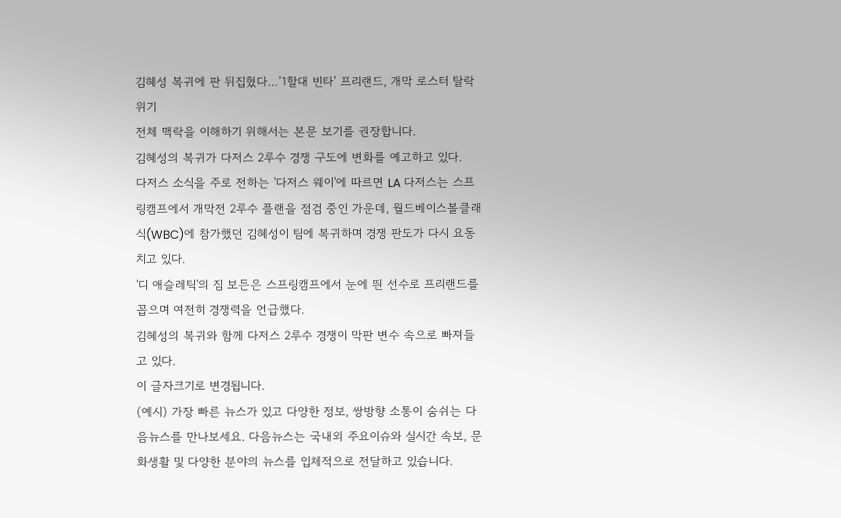김혜성 복귀에 판 뒤집혔다…’1할대 빈타’ 프리랜드, 개막 로스터 탈락 위기
전체 맥락을 이해하기 위해서는 본문 보기를 권장합니다.
김혜성의 복귀가 다저스 2루수 경쟁 구도에 변화를 예고하고 있다.
다저스 소식을 주로 전하는 '다저스 웨이'에 따르면 LA 다저스는 스프링캠프에서 개막전 2루수 플랜을 점검 중인 가운데, 월드베이스볼클래식(WBC)에 참가했던 김혜성이 팀에 복귀하며 경쟁 판도가 다시 요동치고 있다.
'디 애슬레틱'의 짐 보든은 스프링캠프에서 눈에 띈 선수로 프리랜드를 꼽으며 여전히 경쟁력을 언급했다.
김혜성의 복귀와 함께 다저스 2루수 경쟁이 막판 변수 속으로 빠져들고 있다.
이 글자크기로 변경됩니다.
(예시) 가장 빠른 뉴스가 있고 다양한 정보, 쌍방향 소통이 숨쉬는 다음뉴스를 만나보세요. 다음뉴스는 국내외 주요이슈와 실시간 속보, 문화생활 및 다양한 분야의 뉴스를 입체적으로 전달하고 있습니다.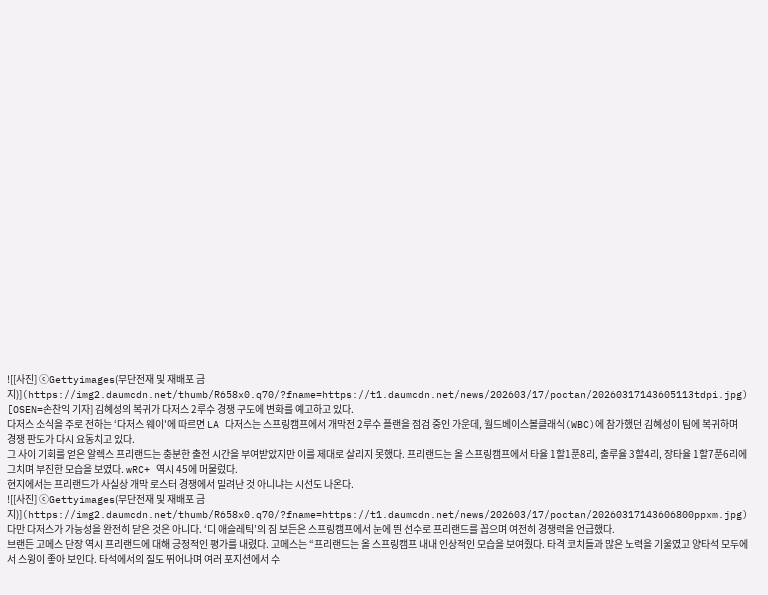![[사진] ⓒGettyimages(무단전재 및 재배포 금지)](https://img2.daumcdn.net/thumb/R658x0.q70/?fname=https://t1.daumcdn.net/news/202603/17/poctan/20260317143605113tdpi.jpg)
[OSEN=손찬익 기자] 김혜성의 복귀가 다저스 2루수 경쟁 구도에 변화를 예고하고 있다.
다저스 소식을 주로 전하는 ‘다저스 웨이'에 따르면 LA 다저스는 스프링캠프에서 개막전 2루수 플랜을 점검 중인 가운데, 월드베이스볼클래식(WBC)에 참가했던 김혜성이 팀에 복귀하며 경쟁 판도가 다시 요동치고 있다.
그 사이 기회를 얻은 알렉스 프리랜드는 충분한 출전 시간을 부여받았지만 이를 제대로 살리지 못했다. 프리랜드는 올 스프링캠프에서 타율 1할1푼8리, 출루율 3할4리, 장타율 1할7푼6리에 그치며 부진한 모습을 보였다. wRC+ 역시 45에 머물렀다.
현지에서는 프리랜드가 사실상 개막 로스터 경쟁에서 밀려난 것 아니냐는 시선도 나온다.
![[사진] ⓒGettyimages(무단전재 및 재배포 금지)](https://img2.daumcdn.net/thumb/R658x0.q70/?fname=https://t1.daumcdn.net/news/202603/17/poctan/20260317143606800ppxm.jpg)
다만 다저스가 가능성을 완전히 닫은 것은 아니다. ‘디 애슬레틱’의 짐 보든은 스프링캠프에서 눈에 띈 선수로 프리랜드를 꼽으며 여전히 경쟁력을 언급했다.
브랜든 고메스 단장 역시 프리랜드에 대해 긍정적인 평가를 내렸다. 고메스는 “프리랜드는 올 스프링캠프 내내 인상적인 모습을 보여줬다. 타격 코치들과 많은 노력을 기울였고 양타석 모두에서 스윙이 좋아 보인다. 타석에서의 질도 뛰어나며 여러 포지션에서 수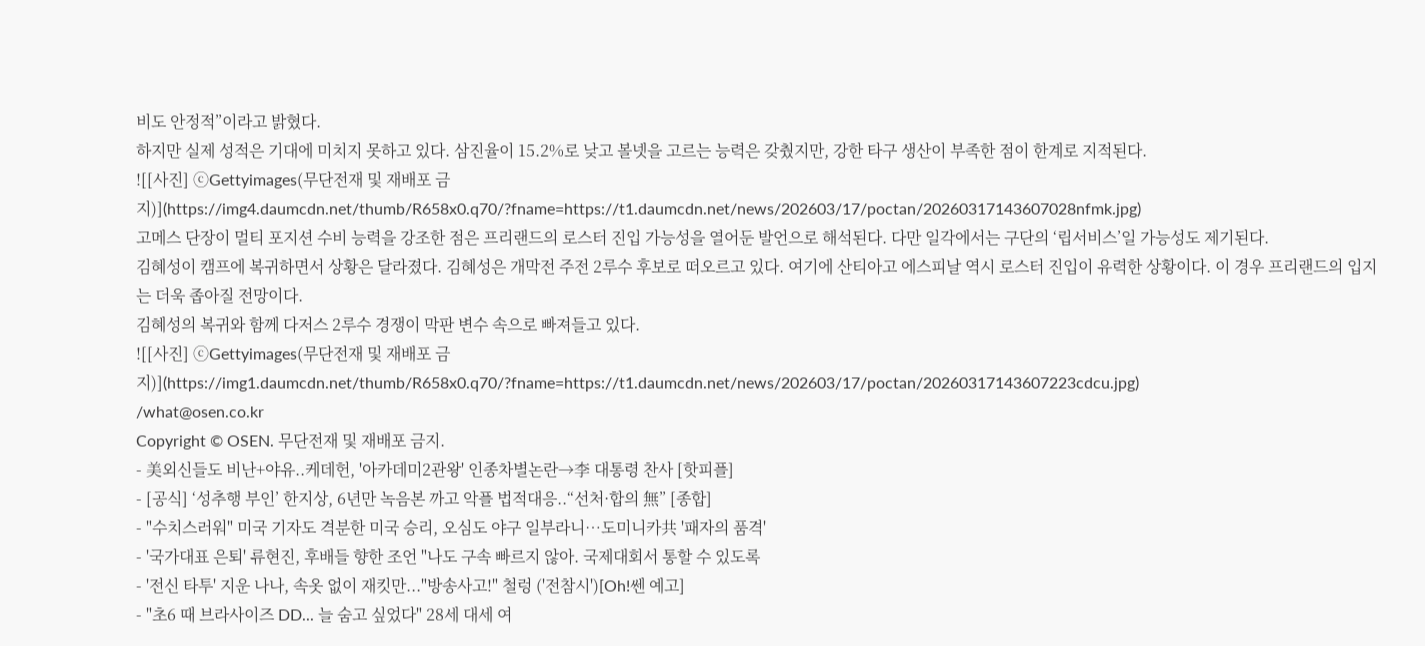비도 안정적”이라고 밝혔다.
하지만 실제 성적은 기대에 미치지 못하고 있다. 삼진율이 15.2%로 낮고 볼넷을 고르는 능력은 갖췄지만, 강한 타구 생산이 부족한 점이 한계로 지적된다.
![[사진] ⓒGettyimages(무단전재 및 재배포 금지)](https://img4.daumcdn.net/thumb/R658x0.q70/?fname=https://t1.daumcdn.net/news/202603/17/poctan/20260317143607028nfmk.jpg)
고메스 단장이 멀티 포지션 수비 능력을 강조한 점은 프리랜드의 로스터 진입 가능성을 열어둔 발언으로 해석된다. 다만 일각에서는 구단의 ‘립서비스’일 가능성도 제기된다.
김혜성이 캠프에 복귀하면서 상황은 달라졌다. 김혜성은 개막전 주전 2루수 후보로 떠오르고 있다. 여기에 산티아고 에스피날 역시 로스터 진입이 유력한 상황이다. 이 경우 프리랜드의 입지는 더욱 좁아질 전망이다.
김혜성의 복귀와 함께 다저스 2루수 경쟁이 막판 변수 속으로 빠져들고 있다.
![[사진] ⓒGettyimages(무단전재 및 재배포 금지)](https://img1.daumcdn.net/thumb/R658x0.q70/?fname=https://t1.daumcdn.net/news/202603/17/poctan/20260317143607223cdcu.jpg)
/what@osen.co.kr
Copyright © OSEN. 무단전재 및 재배포 금지.
- 美외신들도 비난+야유..케데헌, '아카데미2관왕' 인종차별논란→李 대통령 찬사 [핫피플]
- [공식] ‘성추행 부인’ 한지상, 6년만 녹음본 까고 악플 법적대응..“선처·합의 無” [종합]
- "수치스러워" 미국 기자도 격분한 미국 승리, 오심도 야구 일부라니…도미니카共 '패자의 품격'
- '국가대표 은퇴' 류현진, 후배들 향한 조언 "나도 구속 빠르지 않아. 국제대회서 통할 수 있도록
- '전신 타투' 지운 나나, 속옷 없이 재킷만..."방송사고!" 철렁 ('전참시')[Oh!쎈 예고]
- "초6 때 브라사이즈 DD... 늘 숨고 싶었다" 28세 대세 여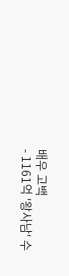배우 고백
- 1161억 '왕사남' 수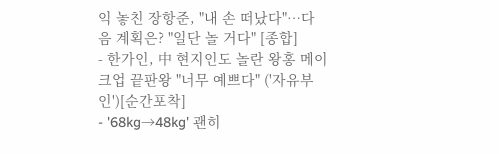익 놓친 장항준, "내 손 떠났다"…다음 계획은? "일단 놀 거다" [종합]
- 한가인, 中 현지인도 놀란 왕홍 메이크업 끝판왕 "너무 예쁘다" ('자유부인')[순간포착]
- '68kg→48kg' 괜히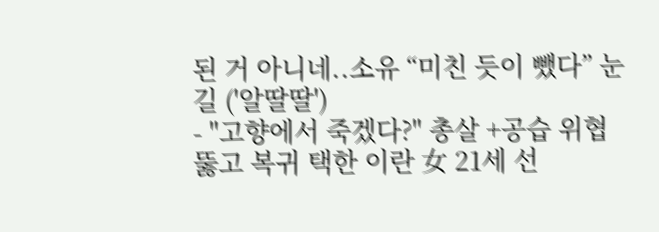된 거 아니네..소유 “미친 듯이 뺐다” 눈길 ('알딸딸')
- "고향에서 죽겠다?" 총살 +공습 위협 뚫고 복귀 택한 이란 女 21세 선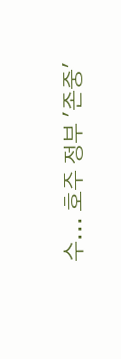수... 호주 정부 '존중'